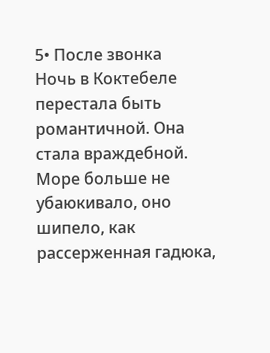5• После звонка
Ночь в Коктебеле перестала быть романтичной. Она стала враждебной. Море больше не убаюкивало, оно шипело, как рассерженная гадюка,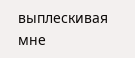выплескивая мне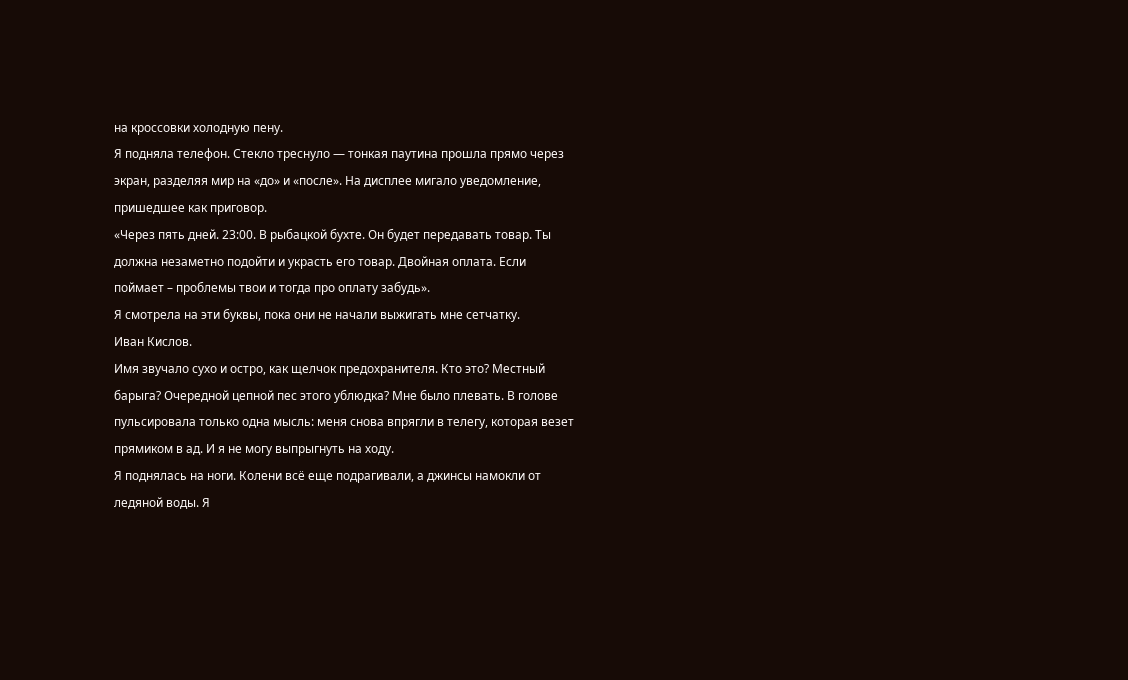на кроссовки холодную пену.
Я подняла телефон. Стекло треснуло — тонкая паутина прошла прямо через экран, разделяя мир на «до» и «после». На дисплее мигало уведомление, пришедшее как приговор.
«Через пять дней. 23:00. В рыбацкой бухте. Он будет передавать товар. Ты должна незаметно подойти и украсть его товар. Двойная оплата. Если поймает – проблемы твои и тогда про оплату забудь».
Я смотрела на эти буквы, пока они не начали выжигать мне сетчатку.
Иван Кислов.
Имя звучало сухо и остро, как щелчок предохранителя. Кто это? Местный барыга? Очередной цепной пес этого ублюдка? Мне было плевать. В голове пульсировала только одна мысль: меня снова впрягли в телегу, которая везет прямиком в ад. И я не могу выпрыгнуть на ходу.
Я поднялась на ноги. Колени всё еще подрагивали, а джинсы намокли от ледяной воды. Я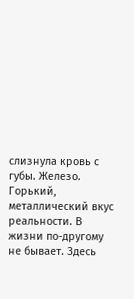слизнула кровь с губы. Железо. Горький, металлический вкус реальности. В жизни по-другому не бывает. Здесь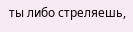ты либо стреляешь,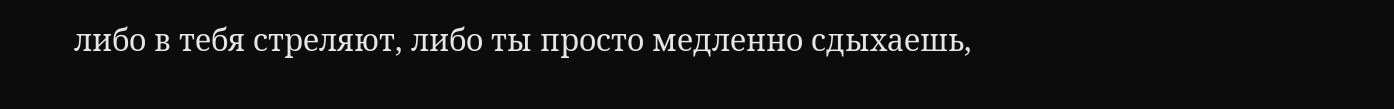либо в тебя стреляют, либо ты просто медленно сдыхаешь,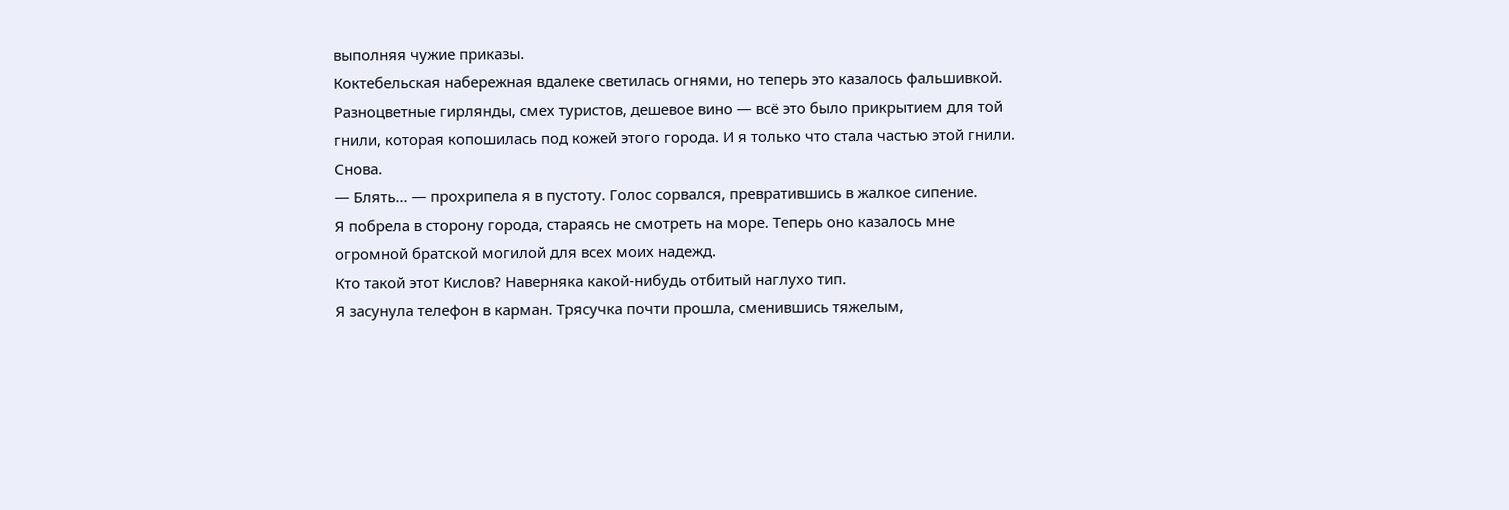выполняя чужие приказы.
Коктебельская набережная вдалеке светилась огнями, но теперь это казалось фальшивкой. Разноцветные гирлянды, смех туристов, дешевое вино — всё это было прикрытием для той гнили, которая копошилась под кожей этого города. И я только что стала частью этой гнили. Снова.
— Блять... — прохрипела я в пустоту. Голос сорвался, превратившись в жалкое сипение.
Я побрела в сторону города, стараясь не смотреть на море. Теперь оно казалось мне огромной братской могилой для всех моих надежд.
Кто такой этот Кислов? Наверняка какой-нибудь отбитый наглухо тип.
Я засунула телефон в карман. Трясучка почти прошла, сменившись тяжелым,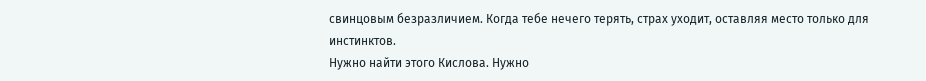свинцовым безразличием. Когда тебе нечего терять, страх уходит, оставляя место только для инстинктов.
Нужно найти этого Кислова. Нужно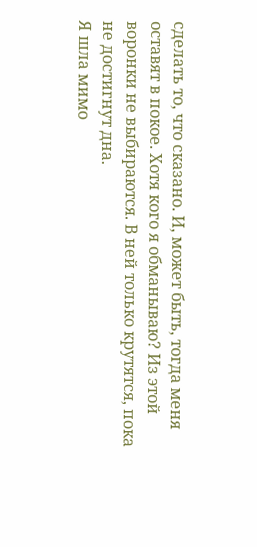сделать то, что сказано. И, может быть, тогда меня оставят в покое. Хотя кого я обманываю? Из этой воронки не выбираются. В ней только крутятся, пока не достигнут дна.
Я шла мимо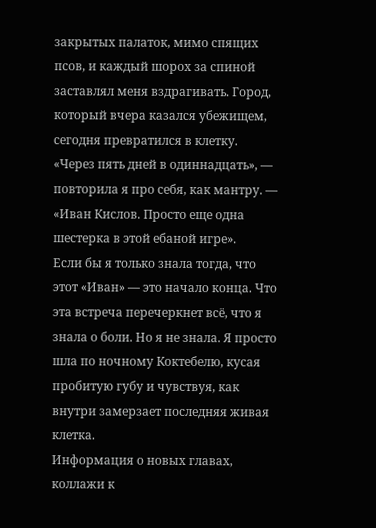закрытых палаток, мимо спящих псов, и каждый шорох за спиной заставлял меня вздрагивать. Город, который вчера казался убежищем, сегодня превратился в клетку.
«Через пять дней в одиннадцать», — повторила я про себя, как мантру. — «Иван Кислов. Просто еще одна шестерка в этой ебаной игре».
Если бы я только знала тогда, что этот «Иван» — это начало конца. Что эта встреча перечеркнет всё, что я знала о боли. Но я не знала. Я просто шла по ночному Коктебелю, кусая пробитую губу и чувствуя, как внутри замерзает последняя живая клетка.
Информация о новых главах, коллажи к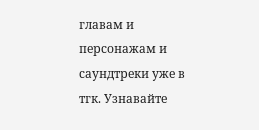главам и персонажам и саундтреки уже в тгк. Узнавайте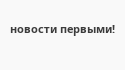новости первыми!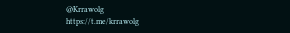@Krrawolg
https://t.me/krrawolg